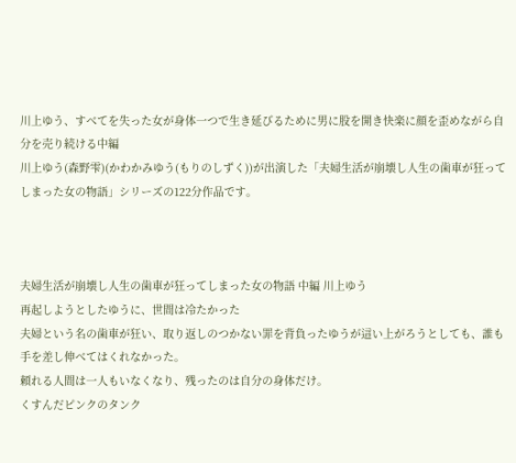川上ゆう、すべてを失った女が身体一つで生き延びるために男に股を開き快楽に顔を歪めながら自分を売り続ける中編
川上ゆう(森野雫)(かわかみゆう(もりのしずく))が出演した「夫婦生活が崩壊し人生の歯車が狂ってしまった女の物語」シリーズの122分作品です。



夫婦生活が崩壊し人生の歯車が狂ってしまった女の物語 中編 川上ゆう
再起しようとしたゆうに、世間は冷たかった
夫婦という名の歯車が狂い、取り返しのつかない罪を背負ったゆうが這い上がろうとしても、誰も手を差し伸べてはくれなかった。
頼れる人間は一人もいなくなり、残ったのは自分の身体だけ。
くすんだピンクのタンク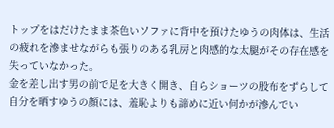トップをはだけたまま茶色いソファに背中を預けたゆうの肉体は、生活の疲れを滲ませながらも張りのある乳房と肉感的な太腿がその存在感を失っていなかった。
金を差し出す男の前で足を大きく開き、自らショーツの股布をずらして自分を晒すゆうの顔には、羞恥よりも諦めに近い何かが滲んでい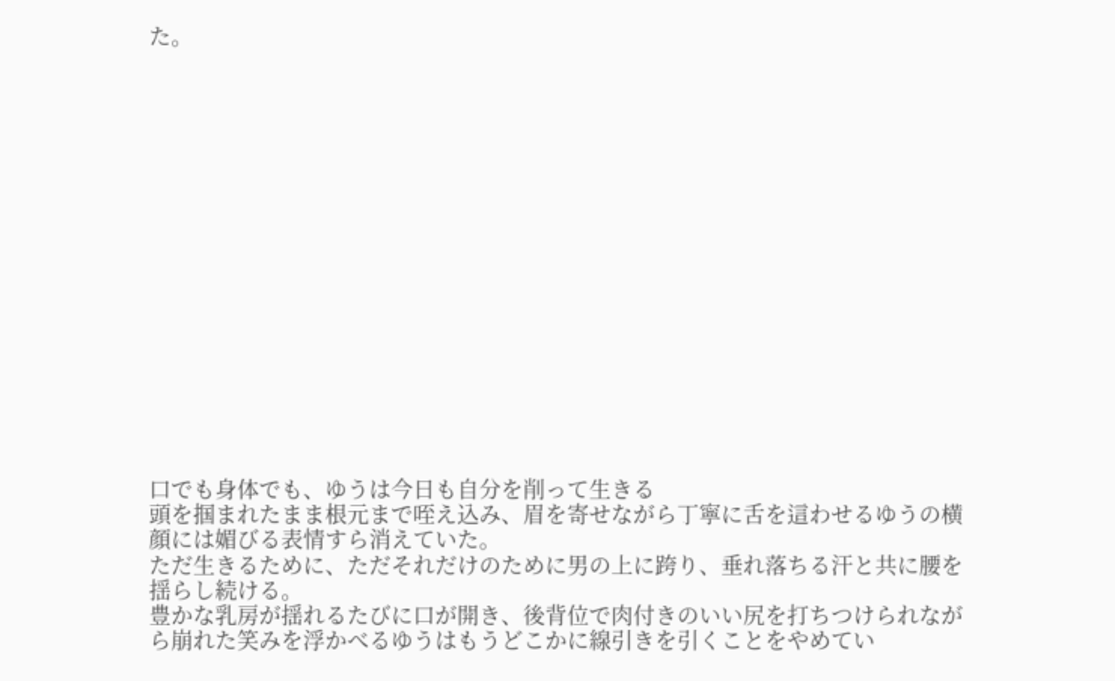た。

















口でも身体でも、ゆうは今日も自分を削って生きる
頭を掴まれたまま根元まで咥え込み、眉を寄せながら丁寧に舌を這わせるゆうの横顔には媚びる表情すら消えていた。
ただ生きるために、ただそれだけのために男の上に跨り、垂れ落ちる汗と共に腰を揺らし続ける。
豊かな乳房が揺れるたびに口が開き、後背位で肉付きのいい尻を打ちつけられながら崩れた笑みを浮かべるゆうはもうどこかに線引きを引くことをやめてい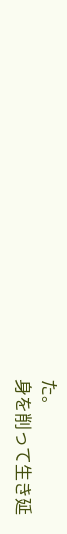た。
身を削って生き延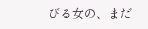びる女の、まだ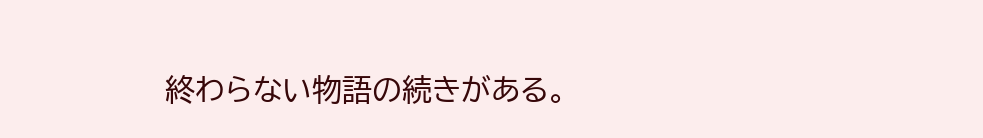終わらない物語の続きがある。